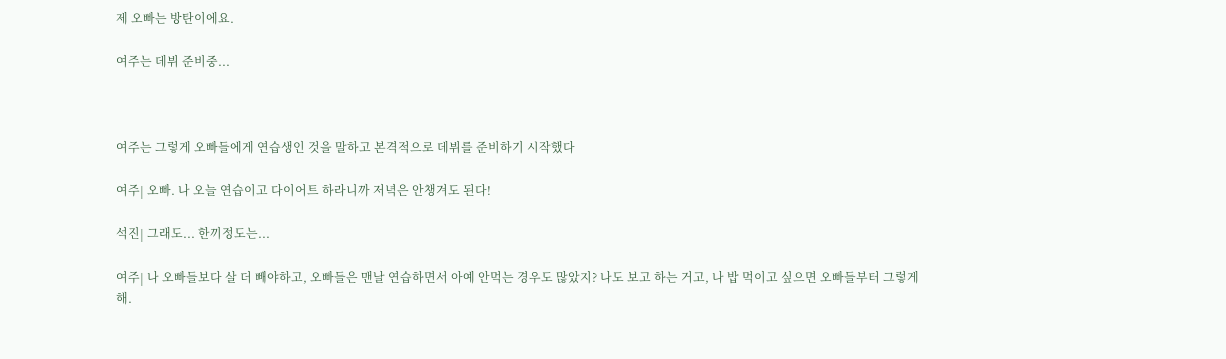제 오빠는 방탄이에요.

여주는 데뷔 준비중...



여주는 그렇게 오빠들에게 연습생인 것을 말하고 본격적으로 데뷔를 준비하기 시작했다

여주| 오빠. 나 오늘 연습이고 다이어트 하라니까 저녁은 안챙겨도 된다!

석진| 그래도... 한끼정도는...

여주| 나 오빠들보다 살 더 빼야하고, 오빠들은 맨날 연습하면서 아예 안먹는 경우도 많았지? 나도 보고 하는 거고, 나 밥 먹이고 싶으면 오빠들부터 그렇게
해.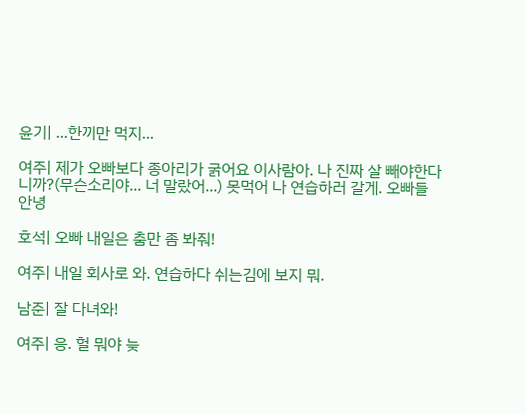윤기| ...한끼만 먹지...

여주| 제가 오빠보다 종아리가 굵어요 이사람아. 나 진짜 살 빼야한다니까?(무슨소리야... 너 말랐어...) 못먹어 나 연습하러 갈게. 오빠들 안녕

호석| 오빠 내일은 춤만 좀 봐줘!

여주| 내일 회사로 와. 연습하다 쉬는김에 보지 뭐.

남준| 잘 다녀와!

여주| 응. 헐 뭐야 늦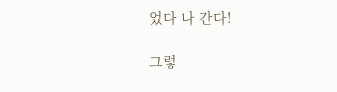었다 나 간다!

그렇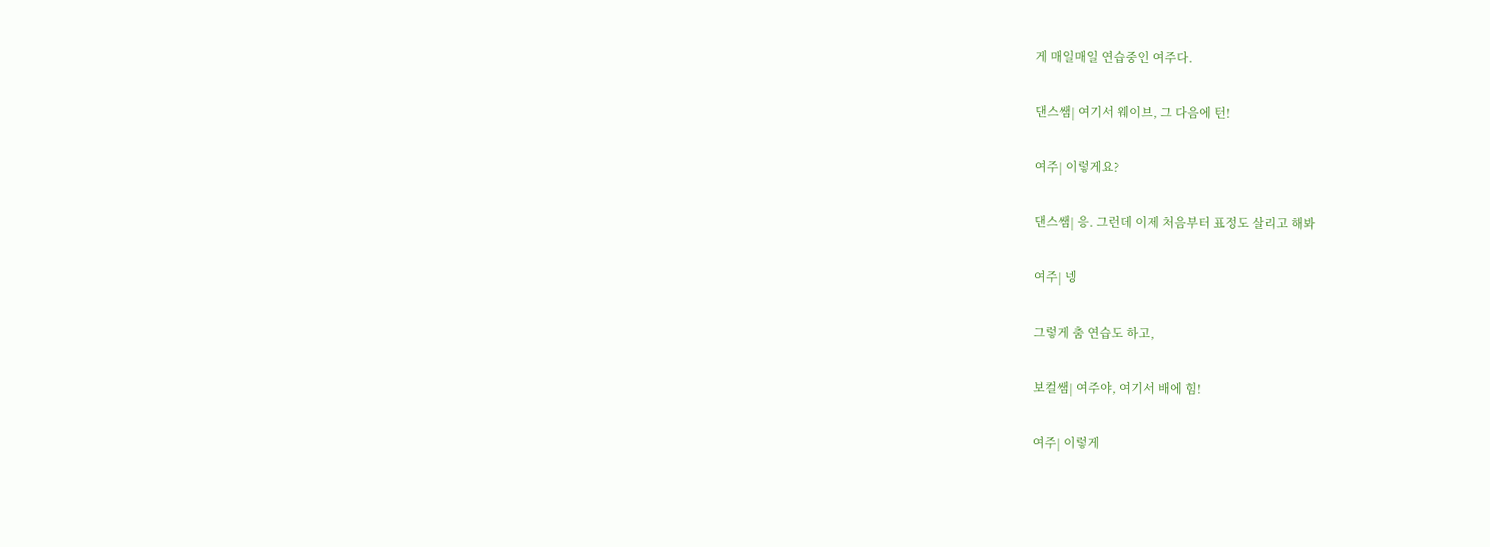게 매일매일 연습중인 여주다.

댄스쌤| 여기서 웨이브, 그 다음에 턴!

여주| 이렇게요?

댄스쌤| 응. 그런데 이제 처음부터 표정도 살리고 해봐

여주| 넹

그렇게 춤 연습도 하고,

보컬쌤| 여주야, 여기서 배에 힘!

여주| 이렇게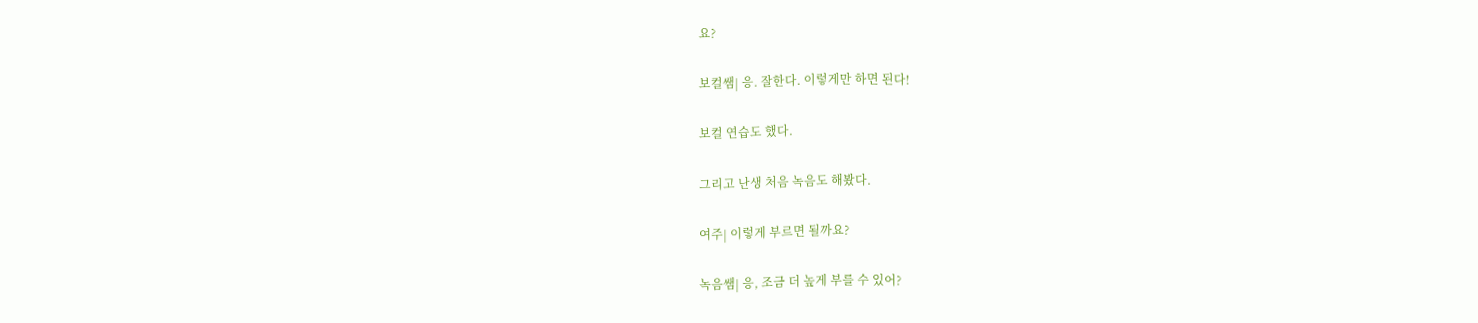요?

보컬쌤| 응. 잘한다. 이렇게만 하면 된다!

보컬 연습도 했다.

그리고 난생 처음 녹음도 해봤다.

여주| 이렇게 부르면 될까요?

녹음쌤| 응, 조금 더 높게 부를 수 있어?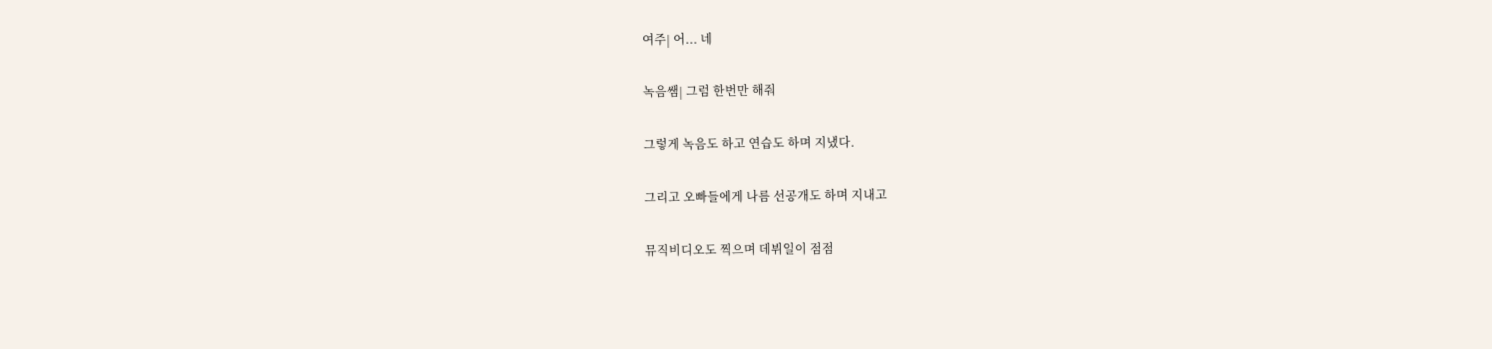여주| 어... 네

녹음쌤| 그럼 한번만 해줘

그렇게 녹음도 하고 연습도 하며 지냈다.

그리고 오빠들에게 나름 선공개도 하며 지내고

뮤직비디오도 찍으며 데뷔일이 점점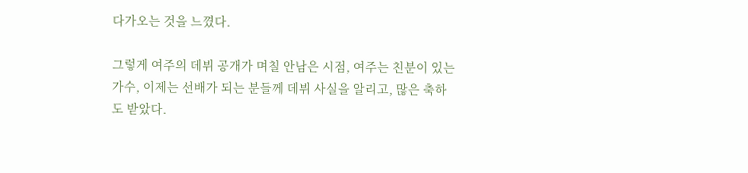다가오는 것을 느꼈다.

그렇게 여주의 데뷔 공개가 며칠 안남은 시점, 여주는 친분이 있는 가수, 이제는 선배가 되는 분들께 데뷔 사실을 알리고, 많은 축하도 받았다.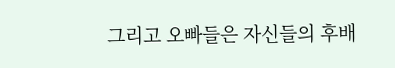그리고 오빠들은 자신들의 후배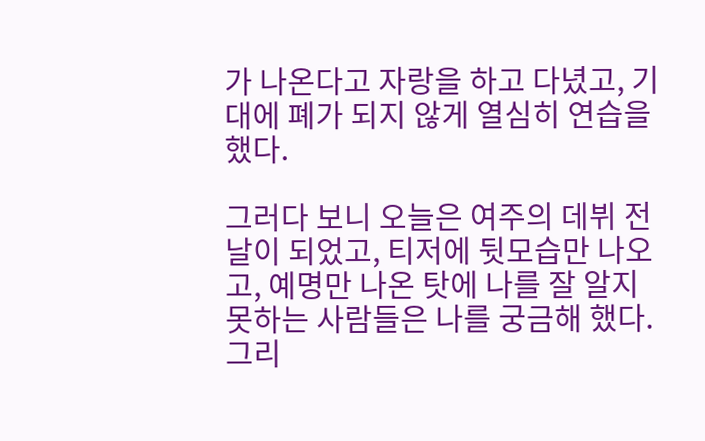가 나온다고 자랑을 하고 다녔고, 기대에 폐가 되지 않게 열심히 연습을 했다.

그러다 보니 오늘은 여주의 데뷔 전날이 되었고, 티저에 뒷모습만 나오고, 예명만 나온 탓에 나를 잘 알지 못하는 사람들은 나를 궁금해 했다. 그리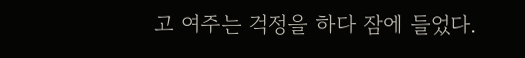고 여주는 걱정을 하다 잠에 들었다.